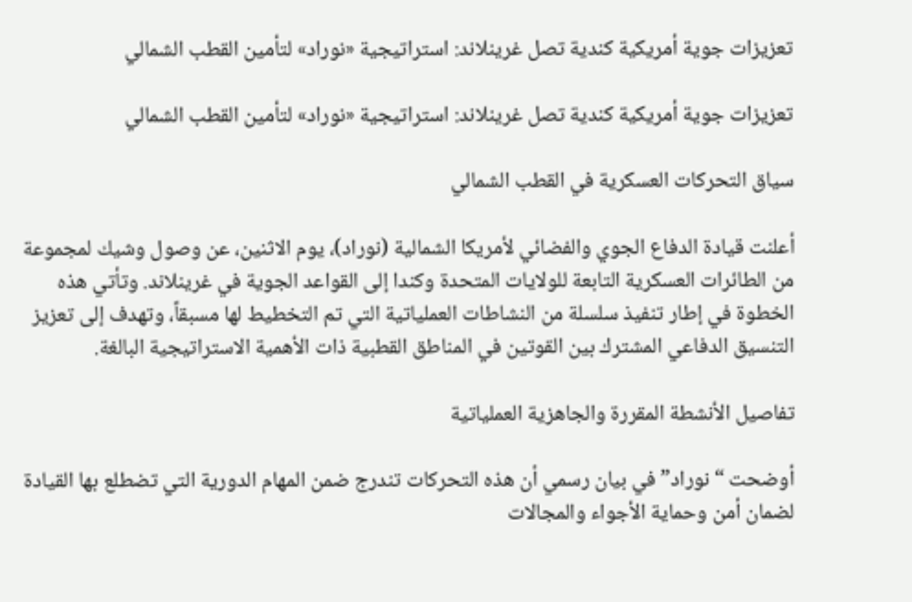تعزيزات جوية أمريكية كندية تصل غرينلاند: استراتيجية «نوراد» لتأمين القطب الشمالي

تعزيزات جوية أمريكية كندية تصل غرينلاند: استراتيجية «نوراد» لتأمين القطب الشمالي

سياق التحركات العسكرية في القطب الشمالي

أعلنت قيادة الدفاع الجوي والفضائي لأمريكا الشمالية (نوراد)، يوم الاثنين، عن وصول وشيك لمجموعة من الطائرات العسكرية التابعة للولايات المتحدة وكندا إلى القواعد الجوية في غرينلاند. وتأتي هذه الخطوة في إطار تنفيذ سلسلة من النشاطات العملياتية التي تم التخطيط لها مسبقاً، وتهدف إلى تعزيز التنسيق الدفاعي المشترك بين القوتين في المناطق القطبية ذات الأهمية الاستراتيجية البالغة.

تفاصيل الأنشطة المقررة والجاهزية العملياتية

أوضحت “نوراد” في بيان رسمي أن هذه التحركات تندرج ضمن المهام الدورية التي تضطلع بها القيادة لضمان أمن وحماية الأجواء والمجالات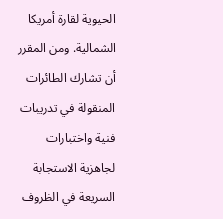الحيوية لقارة أمريكا الشمالية. ومن المقرر أن تشارك الطائرات المنقولة في تدريبات فنية واختبارات لجاهزية الاستجابة السريعة في الظروف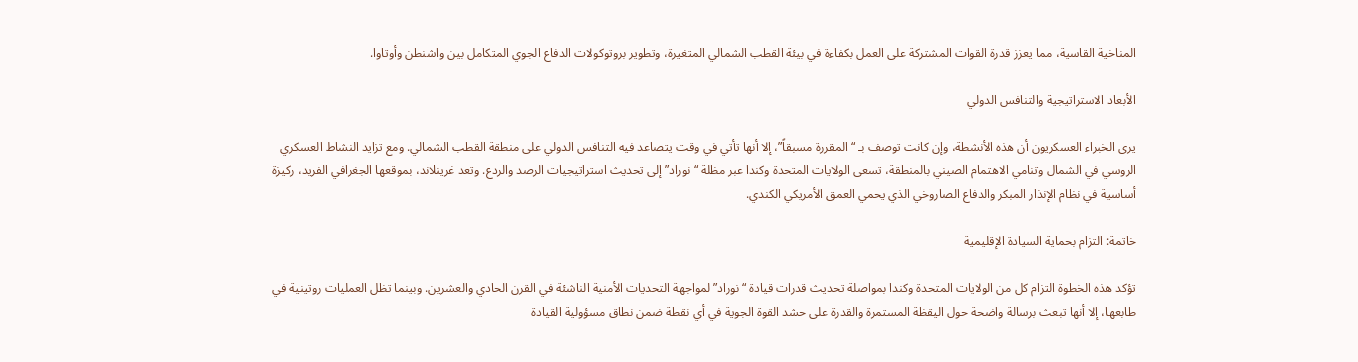المناخية القاسية، مما يعزز قدرة القوات المشتركة على العمل بكفاءة في بيئة القطب الشمالي المتغيرة، وتطوير بروتوكولات الدفاع الجوي المتكامل بين واشنطن وأوتاوا.

الأبعاد الاستراتيجية والتنافس الدولي

يرى الخبراء العسكريون أن هذه الأنشطة، وإن كانت توصف بـ “المقررة مسبقاً”، إلا أنها تأتي في وقت يتصاعد فيه التنافس الدولي على منطقة القطب الشمالي. ومع تزايد النشاط العسكري الروسي في الشمال وتنامي الاهتمام الصيني بالمنطقة، تسعى الولايات المتحدة وكندا عبر مظلة “نوراد” إلى تحديث استراتيجيات الرصد والردع. وتعد غرينلاند، بموقعها الجغرافي الفريد، ركيزة أساسية في نظام الإنذار المبكر والدفاع الصاروخي الذي يحمي العمق الأمريكي الكندي.

خاتمة: التزام بحماية السيادة الإقليمية

تؤكد هذه الخطوة التزام كل من الولايات المتحدة وكندا بمواصلة تحديث قدرات قيادة “نوراد” لمواجهة التحديات الأمنية الناشئة في القرن الحادي والعشرين. وبينما تظل العمليات روتينية في طابعها، إلا أنها تبعث برسالة واضحة حول اليقظة المستمرة والقدرة على حشد القوة الجوية في أي نقطة ضمن نطاق مسؤولية القيادة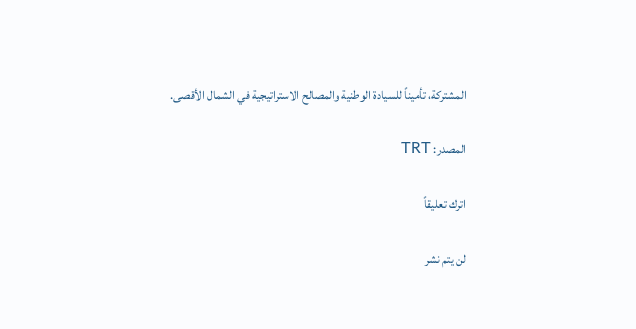المشتركة، تأميناً للسيادة الوطنية والمصالح الاستراتيجية في الشمال الأقصى.

المصدر: TRT

اترك تعليقاً

لن يتم نشر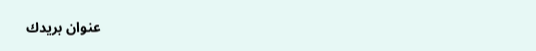عنوان بريدك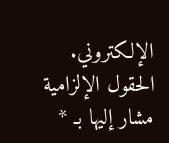الإلكتروني. الحقول الإلزامية مشار إليها بـ *